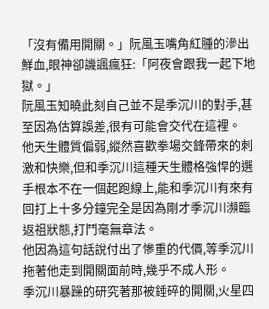「沒有備用開關。」阮風玉嘴角紅腫的滲出鮮血,眼神卻譏諷瘋狂:「阿夜會跟我一起下地獄。」
阮風玉知曉此刻自己並不是季沉川的對手,甚至因為估算誤差,很有可能會交代在這裡。
他天生體質偏弱,縱然喜歡拳場交鋒帶來的刺激和快樂,但和季沉川這種天生體格強悍的選手根本不在一個起跑線上,能和季沉川有來有回打上十多分鐘完全是因為剛才季沉川瀕臨返祖狀態,打鬥毫無章法。
他因為這句話說付出了慘重的代價,等季沉川拖著他走到開關面前時,幾乎不成人形。
季沉川暴躁的研究著那被錘碎的開關,火星四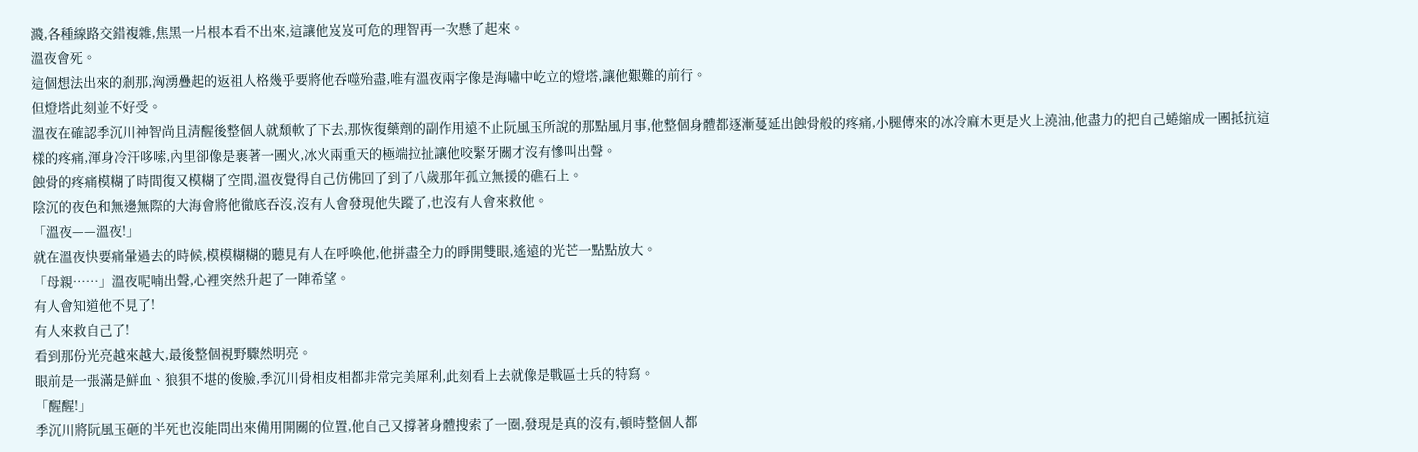濺,各種線路交錯複雜,焦黑一片根本看不出來,這讓他岌岌可危的理智再一次懸了起來。
溫夜會死。
這個想法出來的剎那,洶湧疊起的返祖人格幾乎要將他吞噬殆盡,唯有溫夜兩字像是海嘯中屹立的燈塔,讓他艱難的前行。
但燈塔此刻並不好受。
溫夜在確認季沉川神智尚且清醒後整個人就頹軟了下去,那恢復藥劑的副作用遠不止阮風玉所說的那點風月事,他整個身體都逐漸蔓延出蝕骨般的疼痛,小腿傳來的冰冷麻木更是火上澆油,他盡力的把自己蜷縮成一團抵抗這樣的疼痛,渾身冷汗哆嗦,內里卻像是裹著一團火,冰火兩重天的極端拉扯讓他咬緊牙關才沒有慘叫出聲。
蝕骨的疼痛模糊了時間復又模糊了空間,溫夜覺得自己仿佛回了到了八歲那年孤立無援的礁石上。
陰沉的夜色和無邊無際的大海會將他徹底吞沒,沒有人會發現他失蹤了,也沒有人會來救他。
「溫夜——溫夜!」
就在溫夜快要痛暈過去的時候,模模糊糊的聽見有人在呼喚他,他拼盡全力的睜開雙眼,遙遠的光芒一點點放大。
「母親……」溫夜呢喃出聲,心裡突然升起了一陣希望。
有人會知道他不見了!
有人來救自己了!
看到那份光亮越來越大,最後整個視野驟然明亮。
眼前是一張滿是鮮血、狼狽不堪的俊臉,季沉川骨相皮相都非常完美犀利,此刻看上去就像是戰區士兵的特寫。
「醒醒!」
季沉川將阮風玉砸的半死也沒能問出來備用開關的位置,他自己又撐著身體搜索了一圈,發現是真的沒有,頓時整個人都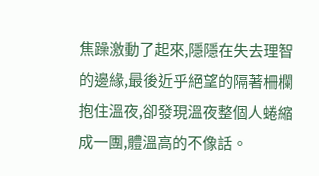焦躁激動了起來,隱隱在失去理智的邊緣,最後近乎絕望的隔著柵欄抱住溫夜,卻發現溫夜整個人蜷縮成一團,體溫高的不像話。